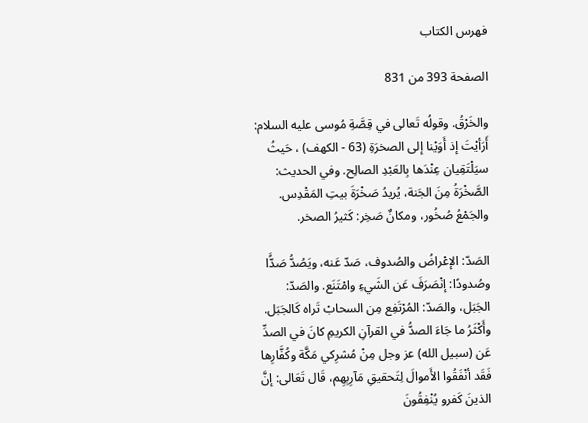فهرس الكتاب

الصفحة 393 من 831

والخَرْقُ. وقولُه تَعالى في قِصَّةِ مُوسى عليه السلام: أَرَأيْتَ إذ أَوَيْنا إلى الصخرَةِ (63 - الكهف) ، حَيثُ سيَلْتَقِيان عِنْدَها بِالعَبْدِ الصالِح. وفي الحديث: الصَّخْرَةُ مِنَ الجَنة، يُريدُ صَخْرَةَ بيتِ المَقْدِس. والجَمْعُ صُخُور، ومكانٌ صَخِر: كَثيرُ الصخر.

الصَدّ: الإعْراضُ والصُدوف، صَدّ عَنه، ويَصُدُّ صَدًَّا وصُدودًا: إنْصَرَفَ عَن الشَيءِ وامْتَنَع. والصَدّ: الجَبَل، والصَدّ: المُرْتَفِع مِن السحابْ تَراه كَالجَبَل. وأَكْثَرُ ما جَاءَ الصدُّ في القرآنِ الكريمِ كانَ في الصدِّ عَن (سبيل الله) عز وجل مِنْ مُشرِكي مَكَّة وكُفَّارِها فَقَد أنْفَقُوا الأَموالَ لِتَحقيقِ مَآرِبِهِم، قَال تَعَالى: إنَّ الذينَ كَفرو يُنْفِقُونَ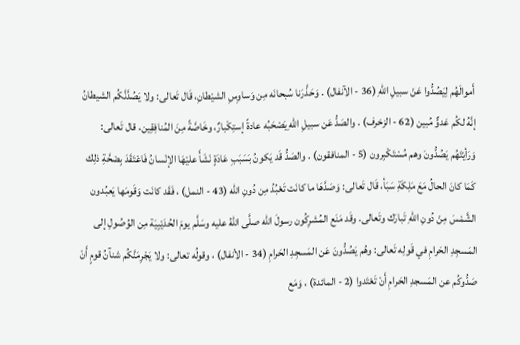أَموالَهُم لِيَصُدُّوا عَنْ سبيلِ اللهِ (36 - الآنفال) . وَحَذَّرَنا سُبحانَه مِن وَساوِسِ الشيْطانِ، قَال تَعالى: ولا يَصُدَّنَّكُم الشيطانُ إنَّهُ لكُم عَدوٌّ مُبين (62 - الزخرف) . والصَدُّ عَن سبيلِ اللهِ يَصْحَبُه عادةً إستِكْبارٌ، وخَاصَّةً مِنَ المُنافِقِين، قال تَعالى: وَرَأيْتَهُم يَصُدُّونَ وهم مُسْتَكْبِرون (5 - المنافقون) . والصَدُّ قَد يَكونُ بَسَبَبِ عَادَةٍ نَشَأَ عليْهَا الإنْسانُ فَاعْتَقَدَ بِصْحَّةِ ذلِك كَمَا كانَ الحالُ مَعَ مَلِكَةِ سَبَأ، قَال تَعالى: وَصَدَّهَا ما كانَت تَعْبُدُ مِن دُونِ الله (43 - النمل) ، فَقَد كانَت وَقَومَها يَعبُدون الشَّمْسَ مِنْ دُونِ اللهِ تَبارَك وتَعالى. وقَد مَنَع المُشرِكُون رسولَ الله صلَّى اللهُ عليه وسَلَّم يومَ الحُدَيْبِيَة مِن الوُصُولِ إلى المَسجِدِ الحَرامِ في قَولِه تَعالى: وهُم يَصُدُّونَ عَن المَسجِدِ الحَرامِ (34 - الأنفال) ، وقولُه تعالى: ولا يَجْرِمَنَّكُم شنآنُ قومٍ أَنْ صَدُّوكُم عن المَسجدِ الحَرامِ أَنْ تَعْتَدوا (2 - المائدة) ، وَمَع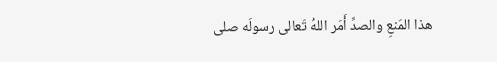هذا المَنعِ والصدِّ أَمَر اللهُ تَعالى رسولَه صلى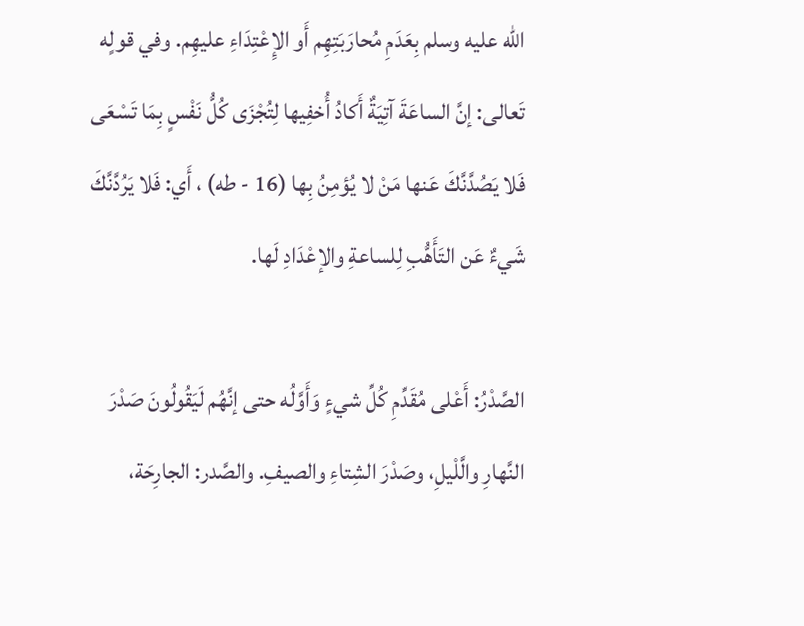الله عليه وسلم بِعَدَمِ مُحارَبَتِهِم أَو الإِعْتِدَاءِ عليهِم. وفي قولٍه تَعالى: إنَّ الساعَةَ آتِيَةٌ أَكادُ أُخفِيها لِتُجْزَى كُلُّ نَفْسٍ بِمَا تَسْعَى فَلا يَصُدَّنَّكَ عَنها مَنْ لا يُؤمِنُ بِها (16 - طه) ، أَي: فَلا يَرُدَّنَّكَ شَيءٌ عَن التَأَهُّبِ لِلساعةِ والإعْدَادِ لَها.

الصَّدْرُ: أَعْلى مُقَدِّمِ كُلِّ شيءٍ وَأَوَّلُه حتى إنَّهُم لَيَقُولُونَ صَدْرَ النَّهارِ والَّلْيلِ، وصَدْرَ الشِتاءِ والصيفِ. والصَّدر: الجارِحَة،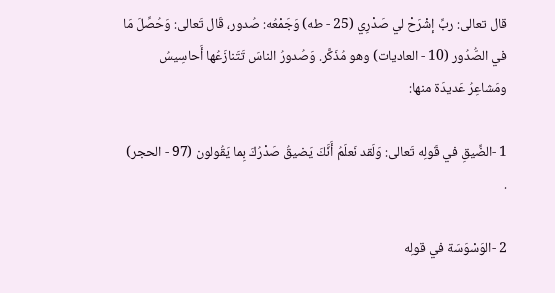قال تعالى: ربِّ إشْرَحْ لي صَدْرِي (25 - طه) وَجَمْعُه: صُدور، قَال تَعالى: وَحُصِّلَ مَا في الصُّدُور (10 - العاديات) وهو مُذَكَّر. وَصُدورُ الناسَ تَتَنازَعُها أَحاسِيسُ ومَشاعِرُ عَديدَة منها:

1 -الضِّيقِ في قَولِه تَعالى: وَلَقد نَعلَمُ أَنَّكَ يَضيقُ صَدْرُكَ بِما يَقُولون (97 - الحجر) .

2 -الوَسْوَسَة في قولِه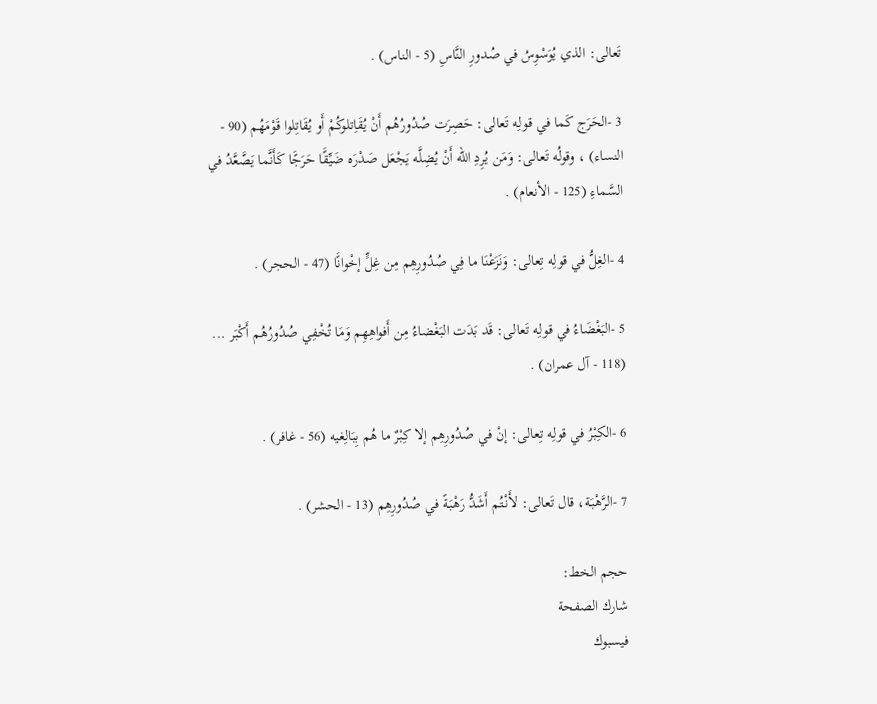تَعالى: الذي يُوَسْوِسُ في صُدورِ النَّاسِ (5 - الناس) .

3 -الحَرَج كَما في قولِه تَعالى: حَصِرَت صُدُورُهُم أَنْ يُقَاِتلوكُمْ أَو يُقَاتِلوا قَوْمَهُم (90 - النساء) ، وقولُه تَعالى: وَمَن يُرِدِ الله أَنْ يُضِلَّه يَجْعَل صَدْرَه ضَيِّقًَا حَرَجًَا كَأَنَّما يَصَّعَّدُ في السَّماءِ (125 - الأنعام) .

4 -الغِلُّ في قولِه تِعالى: وَنَزَعْنَا ما فِي صُدُورِهِم مِن غِلٍّ إخْوانًَا (47 - الحجر) .

5 -البَغْضَاءُ في قولِه تَعالى: قَد بَدَت البَغْضاءُ مِن أَفواهِهِم وَمَا تُخْفِي صُدُورُهُم أَكْبَر ... (118 - آل عمران) .

6 -الكِبْرُ في قولِه تِعالى: إنْ في صُدُورِهِم إلا كِبْرٌ ما هُم بِبَالِغيه (56 - غافر) .

7 -الرَّهْبَة، قال تَعالى: لأَنْتُم أَشَدُّ رَهْبَةً في صُدُورِهِم (13 - الحشر) .

حجم الخط:
شارك الصفحة
فيسبوك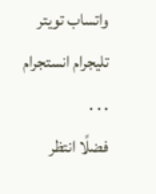واتساب تويتر تليجرام انستجرام
. . .
فضلًا انتظر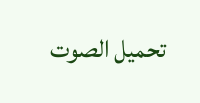تحميل الصوت